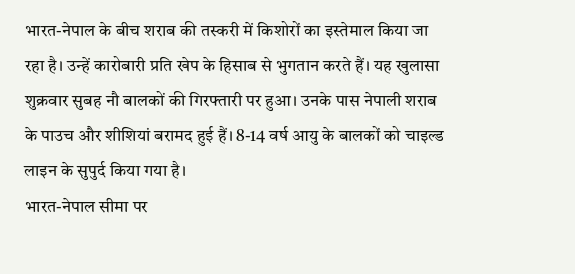भारत-नेपाल के बीच शराब की तस्करी में किशोरों का इस्तेमाल किया जा रहा है। उन्हें कारोबारी प्रति खेप के हिसाब से भुगतान करते हैं। यह खुलासा शुक्रवार सुबह नौ बालकों की गिरफ्तारी पर हुआ। उनके पास नेपाली शराब के पाउच और शीशियां बरामद हुई हैं। 8-14 वर्ष आयु के बालकों को चाइल्ड लाइन के सुपुर्द किया गया है।
भारत-नेपाल सीमा पर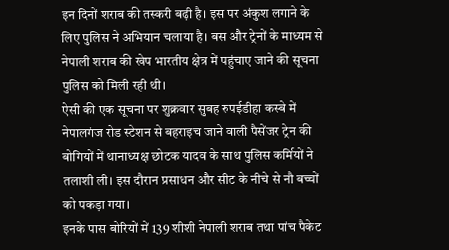इन दिनों शराब की तस्करी बढ़ी है। इस पर अंकुश लगाने के लिए पुलिस ने अभियान चलाया है। बस और ट्रेनों के माध्यम से नेपाली शराब की खेप भारतीय क्षेत्र में पहुंचाए जाने की सूचना पुलिस को मिली रही थी।
ऐसी की एक सूचना पर शुक्रवार सुबह रुपईडीहा कस्बे में नेपालगंज रोड स्टेशन से बहराइच जाने वाली पैसेंजर ट्रेन की बोगियों में थानाध्यक्ष छोटक यादव के साथ पुलिस कर्मियों ने तलाशी ली। इस दौरान प्रसाधन और सीट के नीचे से नौ बच्चों को पकड़ा गया।
इनके पास बोरियों में 139 शीशी नेपाली शराब तथा पांच पैकेट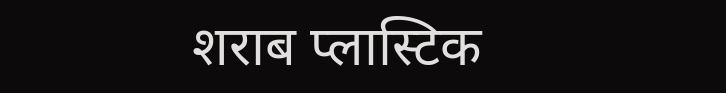शराब प्लास्टिक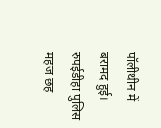पॉलीथीन में बरामद हुई। रुपईडीहा पुलिस महज छह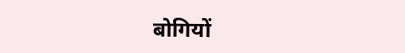बोगियों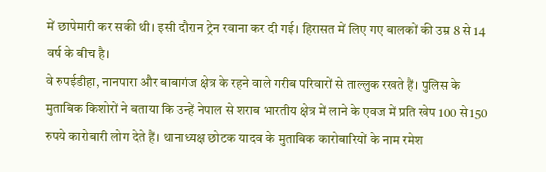में छापेमारी कर सकी थी। इसी दौरान ट्रेन रवाना कर दी गई। हिरासत में लिए गए बालकों की उम्र 8 से 14 वर्ष के बीच है।
वे रुपईडीहा, नानपारा और बाबागंज क्षेत्र के रहने वाले गरीब परिवारों से ताल्लुक रखते हैं। पुलिस के मुताबिक किशोरों ने बताया कि उन्हें नेपाल से शराब भारतीय क्षेत्र में लाने के एवज में प्रति खेप 100 से150 रुपये कारोबारी लोग देते हैं। थानाध्यक्ष छोटक यादव के मुताबिक कारोबारियों के नाम रमेश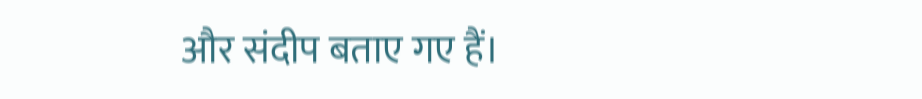और संदीप बताए गए हैं।